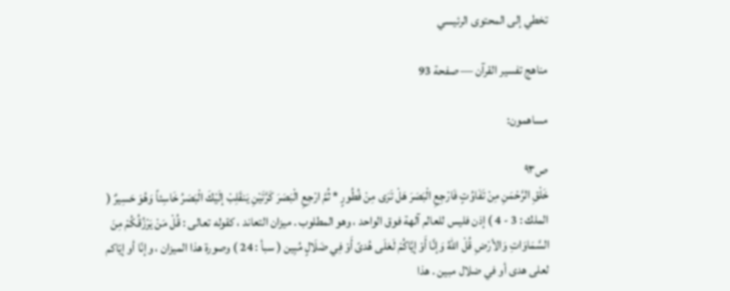تخطي إلى المحتوى الرئيسي

مناهج تفسير القرآن — صفحة 93

مساهمون:

ص٩٣
خَلْقِ الرَّحْمَنِ مِنْ تَفَاوُتٍ فَارْجِعِ الْبَصَرَ هَلْ تَرَى مِنْ فُطُورٍ * ثُمَّ ارْجِعِ الْبَصَرَ كَرَّتَيْنِ يَنقَلِبْ إلَيْكَ الْبَصَرُ خَاسِئاً وَهُوَ حَسِيرٌ ( الملك : 3 - 4 ) إذن فليس للعالم آلهة فوق الواحد ، وهو المطلوب . ميزان التعاند ، كقوله تعالى : قُلْ مَنْ يَرْزُقُكُمْ مِنَ السَّمَاوَاتِ وَالأرْضِ قُلْ اللهُ وَإنَّا أَوْ إيَّاكُمْ لَعَلَى هُدىً أَوْ فِي ضَلَالٍ مُبِين ( سبأ : 24 ) وصورة هذا الميزان ، وإنّا أو إيّاكم لعلى هدى أو في ضلال مبين . هذا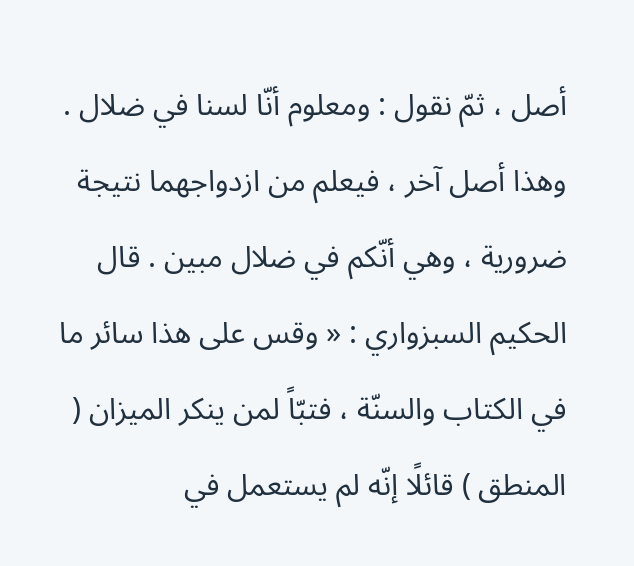أصل ، ثمّ نقول : ومعلوم أنّا لسنا في ضلال . وهذا أصل آخر ، فيعلم من ازدواجهما نتيجة ضرورية ، وهي أنّكم في ضلال مبين . قال الحكيم السبزواري : « وقس على هذا سائر ما في الكتاب والسنّة ، فتبّاً لمن ينكر الميزان ( المنطق ) قائلًا إنّه لم يستعمل في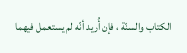الكتاب والسنّة ، فإن أُريد أنّه لم يستعمل فيهما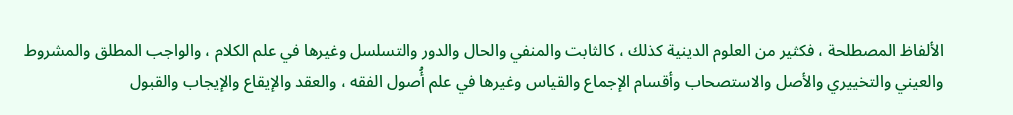الألفاظ المصطلحة ، فكثير من العلوم الدينية كذلك ، كالثابت والمنفي والحال والدور والتسلسل وغيرها في علم الكلام ، والواجب المطلق والمشروط والعيني والتخييري والأصل والاستصحاب وأقسام الإجماع والقياس وغيرها في علم أُصول الفقه ، والعقد والإيقاع والإيجاب والقبول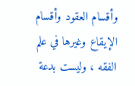وأقسام العقود وأقسام الإيقاع وغيرها في علم الفقه ، وليست بدعة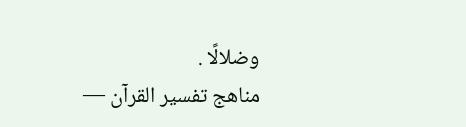وضلالًا .
مناهج تفسير القرآن —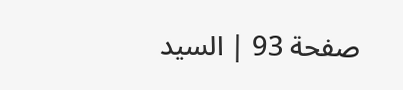صفحة 93 | السيد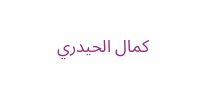كمال الحيدري